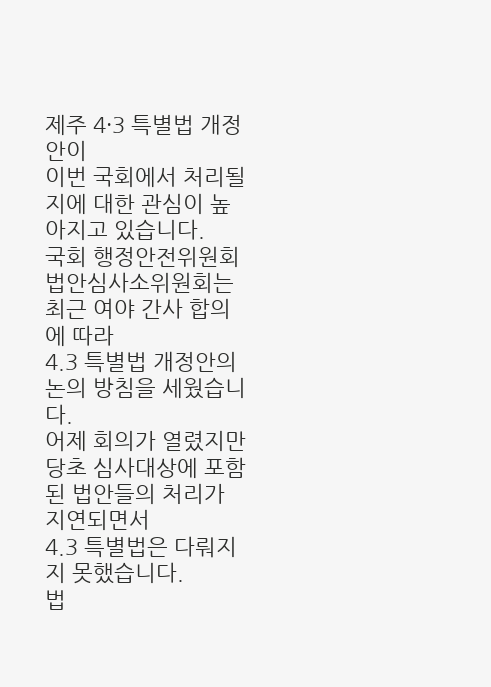제주 4·3 특별법 개정안이
이번 국회에서 처리될지에 대한 관심이 높아지고 있습니다.
국회 행정안전위원회 법안심사소위원회는
최근 여야 간사 합의에 따라
4.3 특별법 개정안의 논의 방침을 세웠습니다.
어제 회의가 열렸지만
당초 심사대상에 포함된 법안들의 처리가 지연되면서
4.3 특별법은 다뤄지지 못했습니다.
법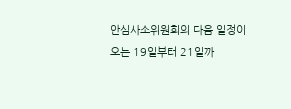안심사소위원회의 다음 일정이
오는 19일부터 21일까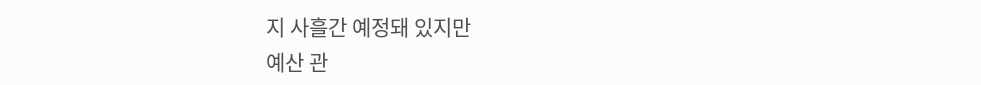지 사흘간 예정돼 있지만
예산 관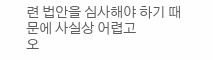련 법안을 심사해야 하기 때문에 사실상 어렵고
오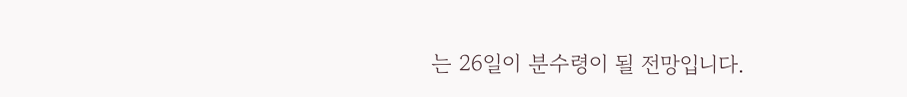는 26일이 분수령이 될 전망입니다.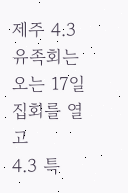제주 4.3 유족회는 오는 17일 집회를 열고
4.3 특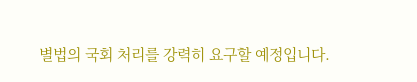별법의 국회 처리를 강력히 요구할 예정입니다.